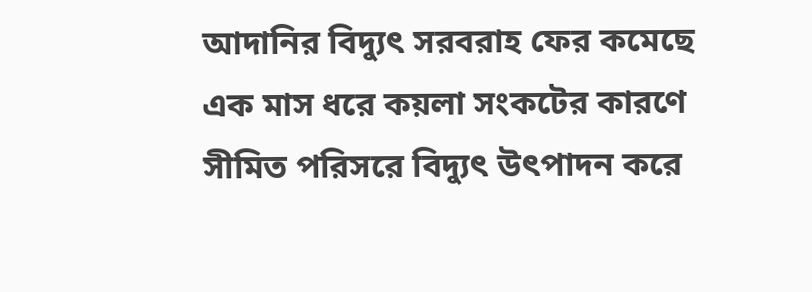আদানির বিদ্যুৎ সরবরাহ ফের কমেছে
এক মাস ধরে কয়লা সংকটের কারণে সীমিত পরিসরে বিদ্যুৎ উৎপাদন করে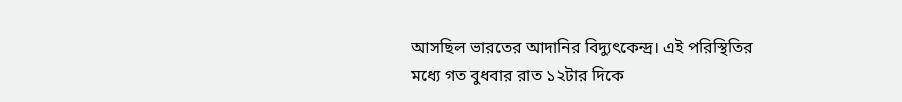আসছিল ভারতের আদানির বিদ্যুৎকেন্দ্র। এই পরিস্থিতির মধ্যে গত বুধবার রাত ১২টার দিকে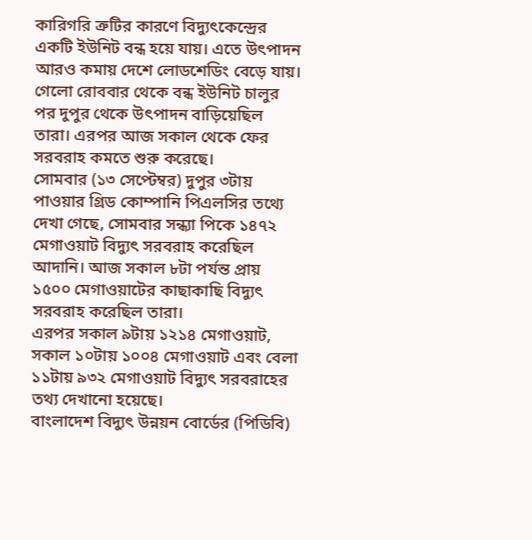কারিগরি ত্রুটির কারণে বিদ্যুৎকেন্দ্রের একটি ইউনিট বন্ধ হয়ে যায়। এতে উৎপাদন আরও কমায় দেশে লোডশেডিং বেড়ে যায়। গেলো রোববার থেকে বন্ধ ইউনিট চালুর পর দুপুর থেকে উৎপাদন বাড়িয়েছিল তারা। এরপর আজ সকাল থেকে ফের সরবরাহ কমতে শুরু করেছে।
সোমবার (১৩ সেপ্টেম্বর) দুপুর ৩টায় পাওয়ার গ্রিড কোম্পানি পিএলসির তথ্যে দেখা গেছে, সোমবার সন্ধ্যা পিকে ১৪৭২ মেগাওয়াট বিদ্যুৎ সরবরাহ করেছিল আদানি। আজ সকাল ৮টা পর্যন্ত প্রায় ১৫০০ মেগাওয়াটের কাছাকাছি বিদ্যুৎ সরবরাহ করেছিল তারা।
এরপর সকাল ৯টায় ১২১৪ মেগাওয়াট, সকাল ১০টায় ১০০৪ মেগাওয়াট এবং বেলা ১১টায় ৯৩২ মেগাওয়াট বিদ্যুৎ সরবরাহের তথ্য দেখানো হয়েছে।
বাংলাদেশ বিদ্যুৎ উন্নয়ন বোর্ডের (পিডিবি)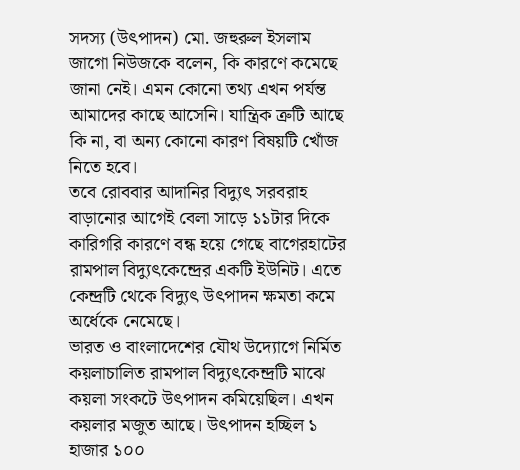সদস্য (উৎপাদন) মো. জহুরুল ইসলাম জাগো নিউজকে বলেন, কি কারণে কমেছে জানা নেই। এমন কোনো তথ্য এখন পর্যন্ত আমাদের কাছে আসেনি। যান্ত্রিক ত্রুটি আছে কি না, বা অন্য কোনো কারণ বিষয়টি খোঁজ নিতে হবে।
তবে রোববার আদানির বিদ্যুৎ সরবরাহ বাড়ানোর আগেই বেলা সাড়ে ১১টার দিকে কারিগরি কারণে বন্ধ হয়ে গেছে বাগেরহাটের রামপাল বিদ্যুৎকেন্দ্রের একটি ইউনিট। এতে কেন্দ্রটি থেকে বিদ্যুৎ উৎপাদন ক্ষমতা কমে অর্ধেকে নেমেছে।
ভারত ও বাংলাদেশের যৌথ উদ্যোগে নির্মিত কয়লাচালিত রামপাল বিদ্যুৎকেন্দ্রটি মাঝে কয়লা সংকটে উৎপাদন কমিয়েছিল। এখন কয়লার মজুত আছে। উৎপাদন হচ্ছিল ১ হাজার ১০০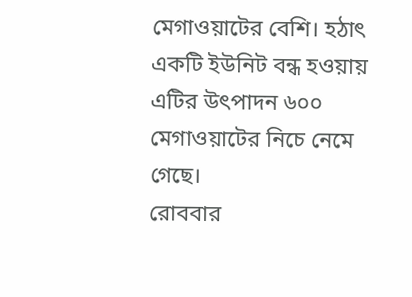মেগাওয়াটের বেশি। হঠাৎ একটি ইউনিট বন্ধ হওয়ায় এটির উৎপাদন ৬০০ মেগাওয়াটের নিচে নেমে গেছে।
রোববার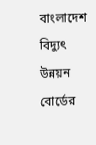বাংলাদেশ বিদ্যুৎ উন্নয়ন বোর্ডের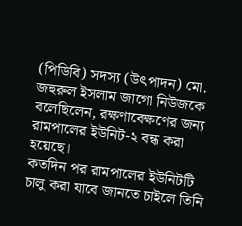(পিডিবি) সদস্য (উৎপাদন) মো. জহুরুল ইসলাম জাগো নিউজকে বলেছিলেন, রক্ষণাবেক্ষণের জন্য রামপালের ইউনিট-২ বন্ধ করা হয়েছে।
কতদিন পর রামপালের ইউনিটটি চালু করা যাবে জানতে চাইলে তিনি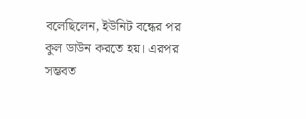বলেছিলেন, ইউনিট বন্ধের পর কুল ডাউন করতে হয়। এরপর সম্ভবত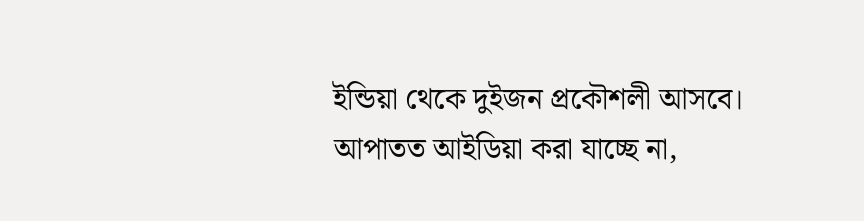ইন্ডিয়া থেকে দুইজন প্রকৌশলী আসবে। আপাতত আইডিয়া করা যাচ্ছে না,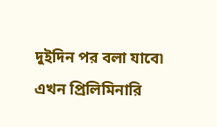দুইদিন পর বলা যাবে৷ এখন প্রিলিমিনারি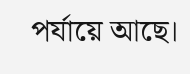পর্যায়ে আছে।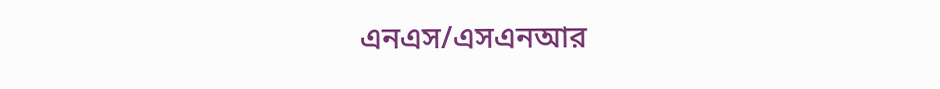এনএস/এসএনআর